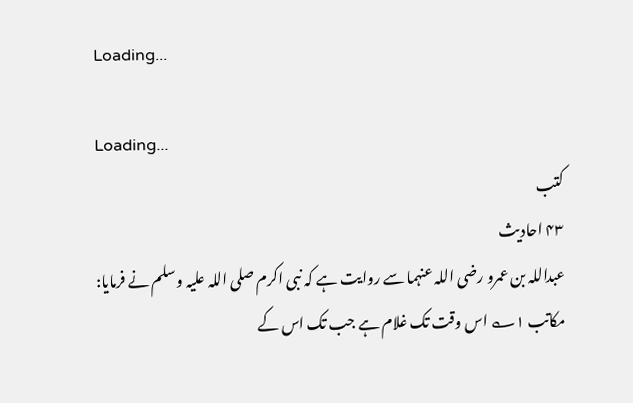Loading...

Loading...
کتب
۴۳ احادیث
عبداللہ بن عمرو رضی اللہ عنہما سے روایت ہے کہ نبی اکرم صلی اللہ علیہ وسلم نے فرمایا: مکاتب ۱؎ اس وقت تک غلام ہے جب تک اس کے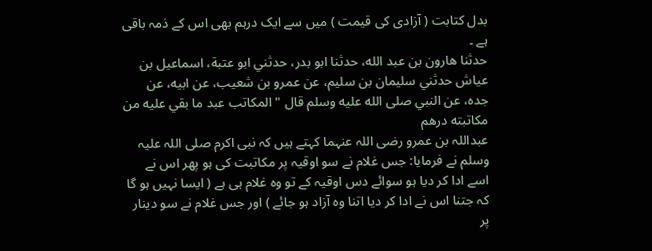بدل کتابت ( آزادی کی قیمت ) میں سے ایک درہم بھی اس کے ذمہ باقی ہے ۔
حدثنا هارون بن عبد الله، حدثنا ابو بدر، حدثني ابو عتبة، اسماعيل بن عياش حدثني سليمان بن سليم، عن عمرو بن شعيب، عن ابيه، عن جده، عن النبي صلى الله عليه وسلم قال " المكاتب عبد ما بقي عليه من مكاتبته درهم
عبداللہ بن عمرو رضی اللہ عنہما کہتے ہیں کہ نبی اکرم صلی اللہ علیہ وسلم نے فرمایا: جس غلام نے سو اوقیہ پر مکاتبت کی ہو پھر اس نے اسے ادا کر دیا ہو سوائے دس اوقیہ کے تو وہ غلام ہی ہے ( ایسا نہیں ہو گا کہ جتنا اس نے ادا کر دیا اتنا وہ آزاد ہو جائے ) اور جس غلام نے سو دینار پر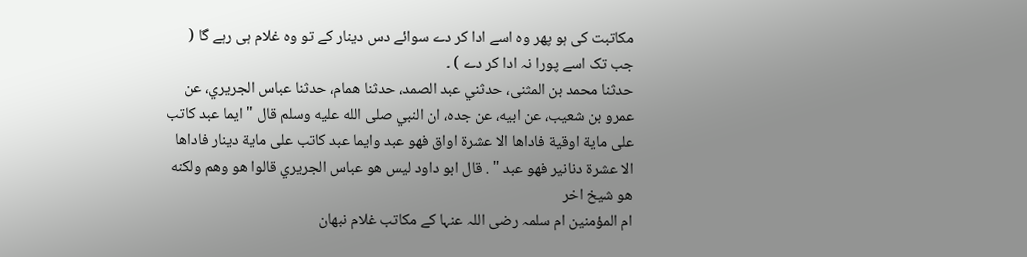مکاتبت کی ہو پھر وہ اسے ادا کر دے سوائے دس دینار کے تو وہ غلام ہی رہے گا ( جب تک اسے پورا نہ ادا کر دے ) ۔
حدثنا محمد بن المثنى، حدثني عبد الصمد، حدثنا همام، حدثنا عباس الجريري، عن عمرو بن شعيب، عن ابيه، عن جده، ان النبي صلى الله عليه وسلم قال " ايما عبد كاتب على ماية اوقية فاداها الا عشرة اواق فهو عبد وايما عبد كاتب على ماية دينار فاداها الا عشرة دنانير فهو عبد " . قال ابو داود ليس هو عباس الجريري قالوا هو وهم ولكنه هو شيخ اخر
ام المؤمنین ام سلمہ رضی اللہ عنہا کے مکاتب غلام نبھان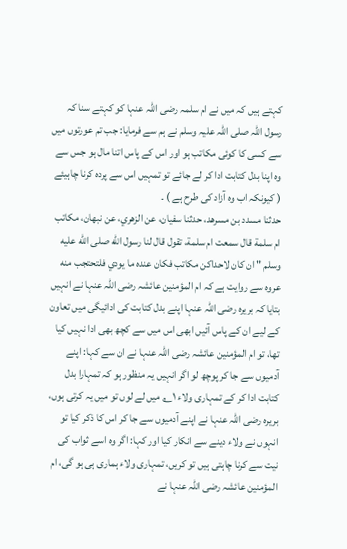کہتے ہیں کہ میں نے ام سلمہ رضی اللہ عنہا کو کہتے سنا کہ رسول اللہ صلی اللہ علیہ وسلم نے ہم سے فرمایا: جب تم عورتوں میں سے کسی کا کوئی مکاتب ہو اور اس کے پاس اتنا مال ہو جس سے وہ اپنا بدل کتابت ادا کر لے جائے تو تمہیں اس سے پردہ کرنا چاہیئے ( کیونکہ اب وہ آزاد کی طرح ہے ) ۔
حدثنا مسدد بن مسرهد، حدثنا سفيان، عن الزهري، عن نبهان، مكاتب ام سلمة قال سمعت ام سلمة، تقول قال لنا رسول الله صلى الله عليه وسلم " ان كان لاحداكن مكاتب فكان عنده ما يودي فلتحتجب منه
عروہ سے روایت ہے کہ ام المؤمنین عائشہ رضی اللہ عنہا نے انہیں بتایا کہ بریرہ رضی اللہ عنہا اپنے بدل کتابت کی ادائیگی میں تعاون کے لیے ان کے پاس آئیں ابھی اس میں سے کچھ بھی ادا نہیں کیا تھا، تو ام المؤمنین عائشہ رضی اللہ عنہا نے ان سے کہا: اپنے آدمیوں سے جا کر پوچھ لو اگر انہیں یہ منظور ہو کہ تمہارا بدل کتابت ادا کر کے تمہاری ولاء ۱؎ میں لے لوں تو میں یہ کرتی ہوں، بریرہ رضی اللہ عنہا نے اپنے آدمیوں سے جا کر اس کا ذکر کیا تو انہوں نے ولاء دینے سے انکار کیا اور کہا: اگر وہ اسے ثواب کی نیت سے کرنا چاہتی ہیں تو کریں، تمہاری ولاء ہماری ہی ہو گی، ام المؤمنین عائشہ رضی اللہ عنہا نے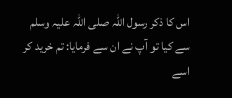اس کا ذکر رسول اللہ صلی اللہ علیہ وسلم سے کیا تو آپ نے ان سے فرمایا: تم خرید کر اسے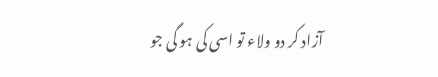آزاد کر دو ولاء تو اسی کی ہو گی جو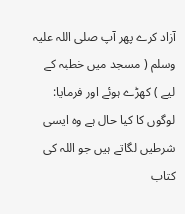آزاد کرے پھر آپ صلی اللہ علیہ وسلم ( مسجد میں خطبہ کے لیے ) کھڑے ہوئے اور فرمایا: لوگوں کا کیا حال ہے وہ ایسی شرطیں لگاتے ہیں جو اللہ کی کتاب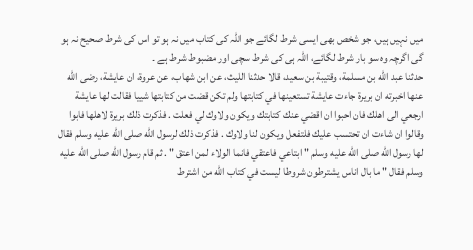میں نہیں ہیں، جو شخص بھی ایسی شرط لگائے جو اللہ کی کتاب میں نہ ہو تو اس کی شرط صحیح نہ ہو گی اگرچہ وہ سو بار شرط لگائے، اللہ ہی کی شرط سچی اور مضبوط شرط ہے ۔
حدثنا عبد الله بن مسلمة، وقتيبة بن سعيد، قالا حدثنا الليث، عن ابن شهاب، عن عروة، ان عايشة، رضى الله عنها اخبرته ان بريرة جاءت عايشة تستعينها في كتابتها ولم تكن قضت من كتابتها شييا فقالت لها عايشة ارجعي الى اهلك فان احبوا ان اقضي عنك كتابتك ويكون ولاوك لي فعلت . فذكرت ذلك بريرة لاهلها فابوا وقالوا ان شاءت ان تحتسب عليك فلتفعل ويكون لنا ولاوك . فذكرت ذلك لرسول الله صلى الله عليه وسلم فقال لها رسول الله صلى الله عليه وسلم " ابتاعي فاعتقي فانما الولاء لمن اعتق " . ثم قام رسول الله صلى الله عليه وسلم فقال " ما بال اناس يشترطون شروطا ليست في كتاب الله من اشترط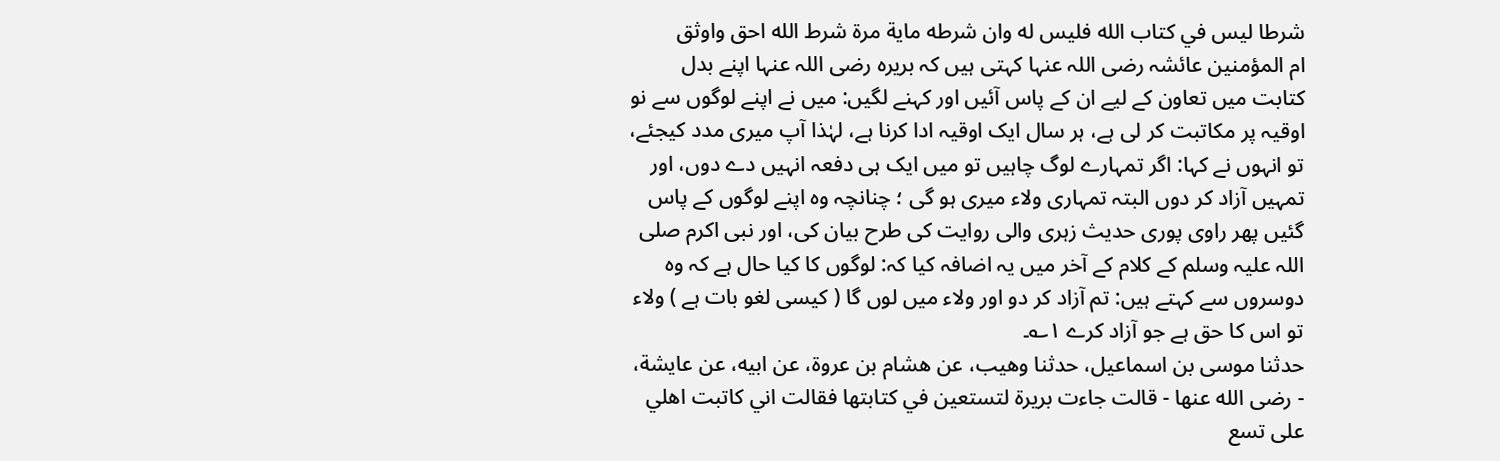شرطا ليس في كتاب الله فليس له وان شرطه ماية مرة شرط الله احق واوثق
ام المؤمنین عائشہ رضی اللہ عنہا کہتی ہیں کہ بریرہ رضی اللہ عنہا اپنے بدل کتابت میں تعاون کے لیے ان کے پاس آئیں اور کہنے لگیں: میں نے اپنے لوگوں سے نو اوقیہ پر مکاتبت کر لی ہے، ہر سال ایک اوقیہ ادا کرنا ہے، لہٰذا آپ میری مدد کیجئے، تو انہوں نے کہا: اگر تمہارے لوگ چاہیں تو میں ایک ہی دفعہ انہیں دے دوں، اور تمہیں آزاد کر دوں البتہ تمہاری ولاء میری ہو گی ؛ چنانچہ وہ اپنے لوگوں کے پاس گئیں پھر راوی پوری حدیث زہری والی روایت کی طرح بیان کی، اور نبی اکرم صلی اللہ علیہ وسلم کے کلام کے آخر میں یہ اضافہ کیا کہ: لوگوں کا کیا حال ہے کہ وہ دوسروں سے کہتے ہیں: تم آزاد کر دو اور ولاء میں لوں گا ( کیسی لغو بات ہے ) ولاء تو اس کا حق ہے جو آزاد کرے ۱؎۔
حدثنا موسى بن اسماعيل، حدثنا وهيب، عن هشام بن عروة، عن ابيه، عن عايشة، - رضى الله عنها - قالت جاءت بريرة لتستعين في كتابتها فقالت اني كاتبت اهلي على تسع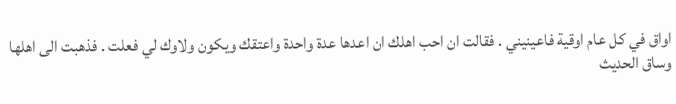اواق في كل عام اوقية فاعينيني . فقالت ان احب اهلك ان اعدها عدة واحدة واعتقك ويكون ولاوك لي فعلت . فذهبت الى اهلها وساق الحديث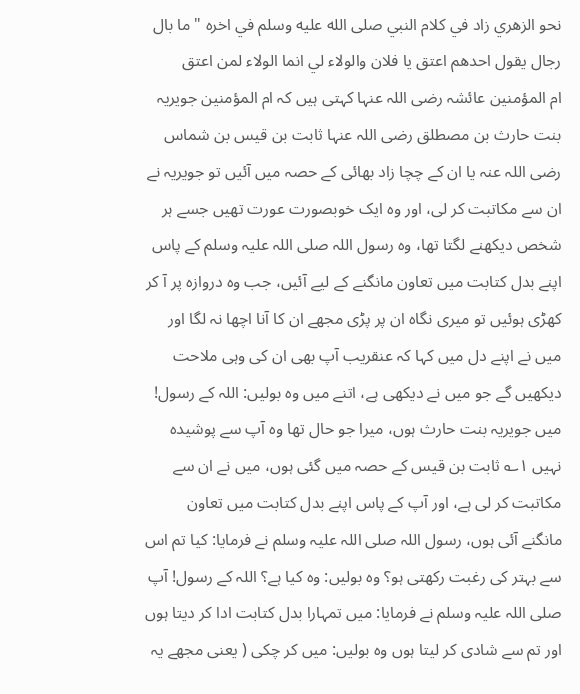نحو الزهري زاد في كلام النبي صلى الله عليه وسلم في اخره " ما بال رجال يقول احدهم اعتق يا فلان والولاء لي انما الولاء لمن اعتق
ام المؤمنین عائشہ رضی اللہ عنہا کہتی ہیں کہ ام المؤمنین جویریہ بنت حارث بن مصطلق رضی اللہ عنہا ثابت بن قیس بن شماس رضی اللہ عنہ یا ان کے چچا زاد بھائی کے حصہ میں آئیں تو جویریہ نے ان سے مکاتبت کر لی، اور وہ ایک خوبصورت عورت تھیں جسے ہر شخص دیکھنے لگتا تھا، وہ رسول اللہ صلی اللہ علیہ وسلم کے پاس اپنے بدل کتابت میں تعاون مانگنے کے لیے آئیں، جب وہ دروازہ پر آ کر کھڑی ہوئیں تو میری نگاہ ان پر پڑی مجھے ان کا آنا اچھا نہ لگا اور میں نے اپنے دل میں کہا کہ عنقریب آپ بھی ان کی وہی ملاحت دیکھیں گے جو میں نے دیکھی ہے، اتنے میں وہ بولیں: اللہ کے رسول! میں جویریہ بنت حارث ہوں، میرا جو حال تھا وہ آپ سے پوشیدہ نہیں ۱؎ ثابت بن قیس کے حصہ میں گئی ہوں، میں نے ان سے مکاتبت کر لی ہے، اور آپ کے پاس اپنے بدل کتابت میں تعاون مانگنے آئی ہوں، رسول اللہ صلی اللہ علیہ وسلم نے فرمایا: کیا تم اس سے بہتر کی رغبت رکھتی ہو؟ وہ بولیں: وہ کیا ہے؟ اللہ کے رسول! آپ صلی اللہ علیہ وسلم نے فرمایا: میں تمہارا بدل کتابت ادا کر دیتا ہوں اور تم سے شادی کر لیتا ہوں وہ بولیں: میں کر چکی ( یعنی مجھے یہ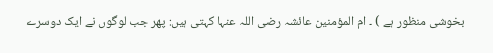بخوشی منظور ہے ) ۔ ام المؤمنین عائشہ رضی اللہ عنہا کہتی ہیں: پھر جب لوگوں نے ایک دوسرے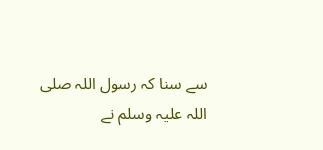سے سنا کہ رسول اللہ صلی اللہ علیہ وسلم نے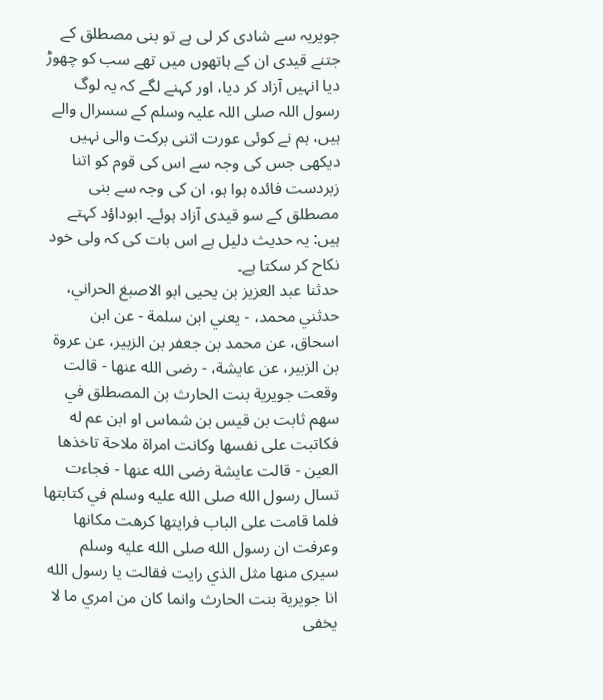جویریہ سے شادی کر لی ہے تو بنی مصطلق کے جتنے قیدی ان کے ہاتھوں میں تھے سب کو چھوڑ دیا انہیں آزاد کر دیا، اور کہنے لگے کہ یہ لوگ رسول اللہ صلی اللہ علیہ وسلم کے سسرال والے ہیں، ہم نے کوئی عورت اتنی برکت والی نہیں دیکھی جس کی وجہ سے اس کی قوم کو اتنا زبردست فائدہ ہوا ہو، ان کی وجہ سے بنی مصطلق کے سو قیدی آزاد ہوئے۔ ابوداؤد کہتے ہیں: یہ حدیث دلیل ہے اس بات کی کہ ولی خود نکاح کر سکتا ہے۔
حدثنا عبد العزيز بن يحيى ابو الاصبغ الحراني، حدثني محمد، - يعني ابن سلمة - عن ابن اسحاق، عن محمد بن جعفر بن الزبير، عن عروة بن الزبير، عن عايشة، - رضى الله عنها - قالت وقعت جويرية بنت الحارث بن المصطلق في سهم ثابت بن قيس بن شماس او ابن عم له فكاتبت على نفسها وكانت امراة ملاحة تاخذها العين - قالت عايشة رضى الله عنها - فجاءت تسال رسول الله صلى الله عليه وسلم في كتابتها فلما قامت على الباب فرايتها كرهت مكانها وعرفت ان رسول الله صلى الله عليه وسلم سيرى منها مثل الذي رايت فقالت يا رسول الله انا جويرية بنت الحارث وانما كان من امري ما لا يخفى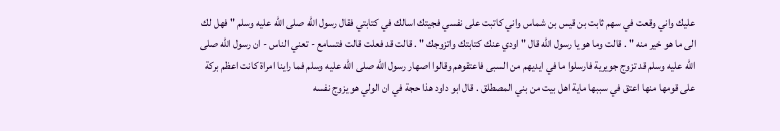عليك واني وقعت في سهم ثابت بن قيس بن شماس واني كاتبت على نفسي فجيتك اسالك في كتابتي فقال رسول الله صلى الله عليه وسلم " فهل لك الى ما هو خير منه " . قالت وما هو يا رسول الله قال " اودي عنك كتابتك واتزوجك " . قالت قد فعلت قالت فتسامع - تعني الناس - ان رسول الله صلى الله عليه وسلم قد تزوج جويرية فارسلوا ما في ايديهم من السبى فاعتقوهم وقالوا اصهار رسول الله صلى الله عليه وسلم فما راينا امراة كانت اعظم بركة على قومها منها اعتق في سببها ماية اهل بيت من بني المصطلق . قال ابو داود هذا حجة في ان الولي هو يزوج نفسه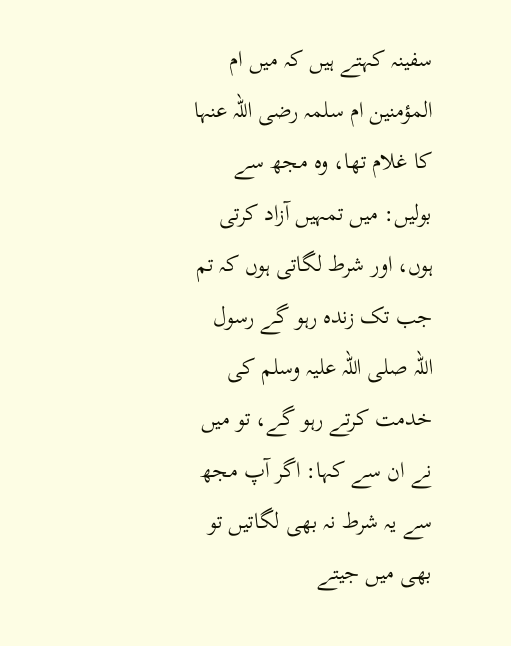سفینہ کہتے ہیں کہ میں ام المؤمنین ام سلمہ رضی اللہ عنہا کا غلام تھا، وہ مجھ سے بولیں: میں تمہیں آزاد کرتی ہوں، اور شرط لگاتی ہوں کہ تم جب تک زندہ رہو گے رسول اللہ صلی اللہ علیہ وسلم کی خدمت کرتے رہو گے، تو میں نے ان سے کہا: اگر آپ مجھ سے یہ شرط نہ بھی لگاتیں تو بھی میں جیتے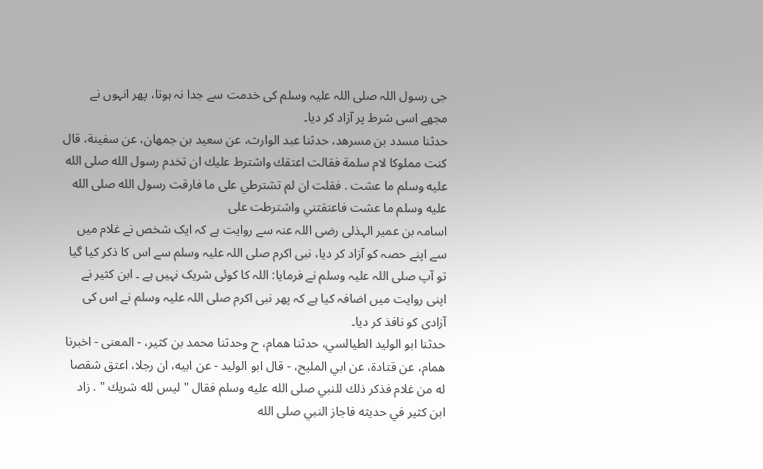جی رسول اللہ صلی اللہ علیہ وسلم کی خدمت سے جدا نہ ہوتا، پھر انہوں نے مجھے اسی شرط پر آزاد کر دیا۔
حدثنا مسدد بن مسرهد، حدثنا عبد الوارث، عن سعيد بن جمهان، عن سفينة، قال كنت مملوكا لام سلمة فقالت اعتقك واشترط عليك ان تخدم رسول الله صلى الله عليه وسلم ما عشت . فقلت ان لم تشترطي على ما فارقت رسول الله صلى الله عليه وسلم ما عشت فاعتقتني واشترطت على
اسامہ بن عمیر الہذلی رضی اللہ عنہ سے روایت ہے کہ ایک شخص نے غلام میں سے اپنے حصہ کو آزاد کر دیا، نبی اکرم صلی اللہ علیہ وسلم سے اس کا ذکر کیا گیا تو آپ صلی اللہ علیہ وسلم نے فرمایا: اللہ کا کوئی شریک نہیں ہے ۔ ابن کثیر نے اپنی روایت میں اضافہ کیا ہے کہ پھر نبی اکرم صلی اللہ علیہ وسلم نے اس کی آزادی کو نافذ کر دیا۔
حدثنا ابو الوليد الطيالسي، حدثنا همام، ح وحدثنا محمد بن كثير، - المعنى - اخبرنا همام، عن قتادة، عن ابي المليح، - قال ابو الوليد - عن ابيه، ان رجلا، اعتق شقصا له من غلام فذكر ذلك للنبي صلى الله عليه وسلم فقال " ليس لله شريك " . زاد ابن كثير في حديثه فاجاز النبي صلى الله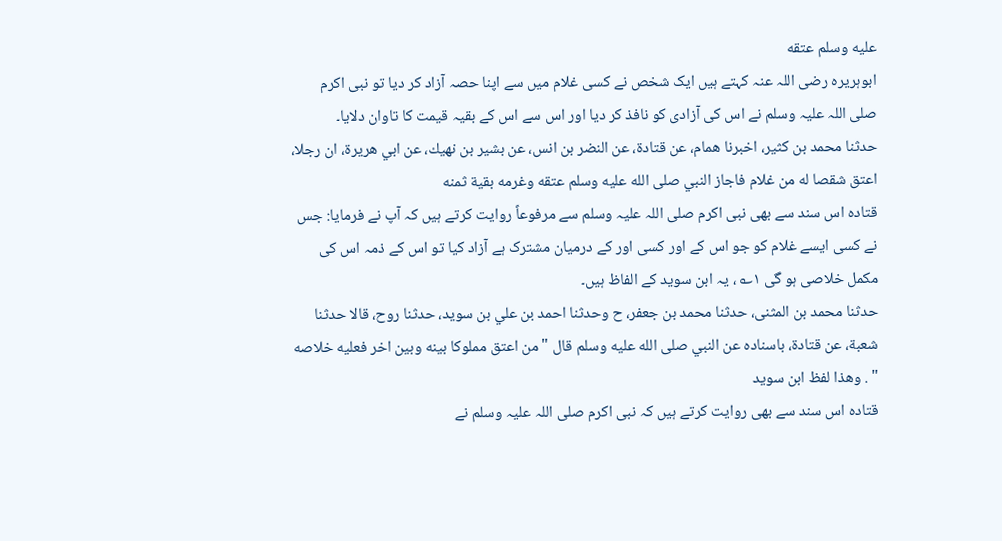عليه وسلم عتقه
ابوہریرہ رضی اللہ عنہ کہتے ہیں ایک شخص نے کسی غلام میں سے اپنا حصہ آزاد کر دیا تو نبی اکرم صلی اللہ علیہ وسلم نے اس کی آزادی کو نافذ کر دیا اور اس سے اس کے بقیہ قیمت کا تاوان دلایا۔
حدثنا محمد بن كثير، اخبرنا همام، عن قتادة، عن النضر بن انس، عن بشير بن نهيك، عن ابي هريرة، ان رجلا، اعتق شقصا له من غلام فاجاز النبي صلى الله عليه وسلم عتقه وغرمه بقية ثمنه
قتادہ اس سند سے بھی نبی اکرم صلی اللہ علیہ وسلم سے مرفوعاً روایت کرتے ہیں کہ آپ نے فرمایا: جس نے کسی ایسے غلام کو جو اس کے اور کسی اور کے درمیان مشترک ہے آزاد کیا تو اس کے ذمہ اس کی مکمل خلاصی ہو گی ۱؎ ، یہ ابن سوید کے الفاظ ہیں۔
حدثنا محمد بن المثنى، حدثنا محمد بن جعفر، ح وحدثنا احمد بن علي بن سويد، حدثنا روح، قالا حدثنا شعبة، عن قتادة، باسناده عن النبي صلى الله عليه وسلم قال " من اعتق مملوكا بينه وبين اخر فعليه خلاصه " . وهذا لفظ ابن سويد
قتادہ اس سند سے بھی روایت کرتے ہیں کہ نبی اکرم صلی اللہ علیہ وسلم نے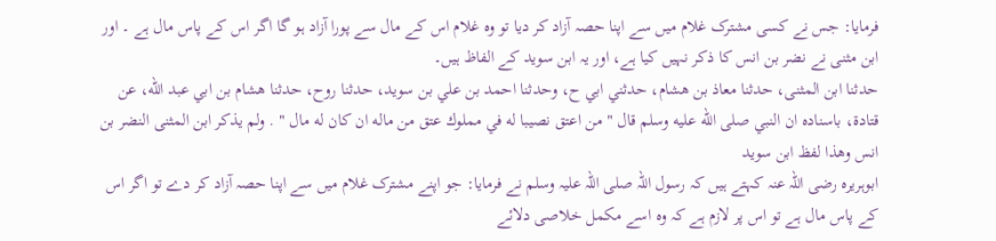فرمایا: جس نے کسی مشترک غلام میں سے اپنا حصہ آزاد کر دیا تو وہ غلام اس کے مال سے پورا آزاد ہو گا اگر اس کے پاس مال ہے ۔ اور ابن مثنی نے نضر بن انس کا ذکر نہیں کیا ہے، اور یہ ابن سوید کے الفاظ ہیں۔
حدثنا ابن المثنى، حدثنا معاذ بن هشام، حدثني ابي ح، وحدثنا احمد بن علي بن سويد، حدثنا روح، حدثنا هشام بن ابي عبد الله، عن قتادة، باسناده ان النبي صلى الله عليه وسلم قال " من اعتق نصيبا له في مملوك عتق من ماله ان كان له مال " . ولم يذكر ابن المثنى النضر بن انس وهذا لفظ ابن سويد
ابوہریرہ رضی اللہ عنہ کہتے ہیں کہ رسول اللہ صلی اللہ علیہ وسلم نے فرمایا: جو اپنے مشترک غلام میں سے اپنا حصہ آزاد کر دے تو اگر اس کے پاس مال ہے تو اس پر لازم ہے کہ وہ اسے مکمل خلاصی دلائے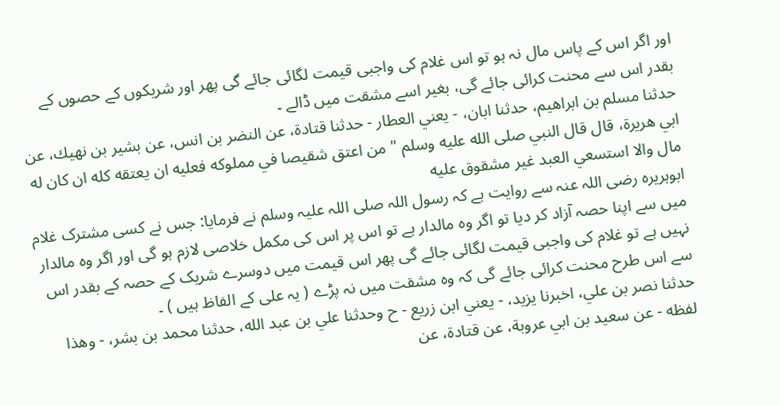اور اگر اس کے پاس مال نہ ہو تو اس غلام کی واجبی قیمت لگائی جائے گی پھر اور شریکوں کے حصوں کے بقدر اس سے محنت کرائی جائے گی، بغیر اسے مشقت میں ڈالے ۔
حدثنا مسلم بن ابراهيم، حدثنا ابان، - يعني العطار - حدثنا قتادة، عن النضر بن انس، عن بشير بن نهيك، عن ابي هريرة، قال قال النبي صلى الله عليه وسلم " من اعتق شقيصا في مملوكه فعليه ان يعتقه كله ان كان له مال والا استسعي العبد غير مشقوق عليه
ابوہریرہ رضی اللہ عنہ سے روایت ہے کہ رسول اللہ صلی اللہ علیہ وسلم نے فرمایا: جس نے کسی مشترک غلام میں سے اپنا حصہ آزاد کر دیا تو اگر وہ مالدار ہے تو اس پر اس کی مکمل خلاصی لازم ہو گی اور اگر وہ مالدار نہیں ہے تو غلام کی واجبی قیمت لگائی جائے گی پھر اس قیمت میں دوسرے شریک کے حصہ کے بقدر اس سے اس طرح محنت کرائی جائے گی کہ وہ مشقت میں نہ پڑے ( یہ علی کے الفاظ ہیں ) ۔
حدثنا نصر بن علي، اخبرنا يزيد، - يعني ابن زريع - ح وحدثنا علي بن عبد الله، حدثنا محمد بن بشر، - وهذا لفظه - عن سعيد بن ابي عروبة، عن قتادة، عن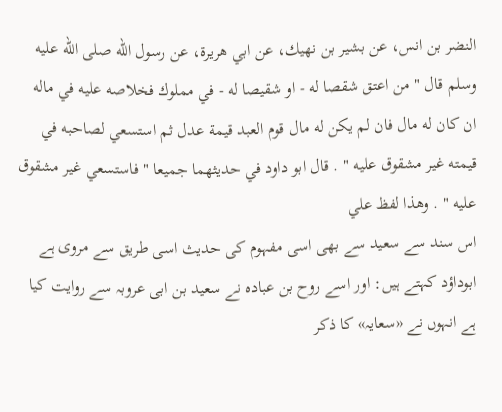النضر بن انس، عن بشير بن نهيك، عن ابي هريرة، عن رسول الله صلى الله عليه وسلم قال " من اعتق شقصا له - او شقيصا له - في مملوك فخلاصه عليه في ماله ان كان له مال فان لم يكن له مال قوم العبد قيمة عدل ثم استسعي لصاحبه في قيمته غير مشقوق عليه " . قال ابو داود في حديثهما جميعا " فاستسعي غير مشقوق عليه " . وهذا لفظ علي
اس سند سے سعید سے بھی اسی مفہوم کی حدیث اسی طریق سے مروی ہے ابوداؤد کہتے ہیں: اور اسے روح بن عبادہ نے سعید بن ابی عروبہ سے روایت کیا ہے انہوں نے «سعایہ» کا ذکر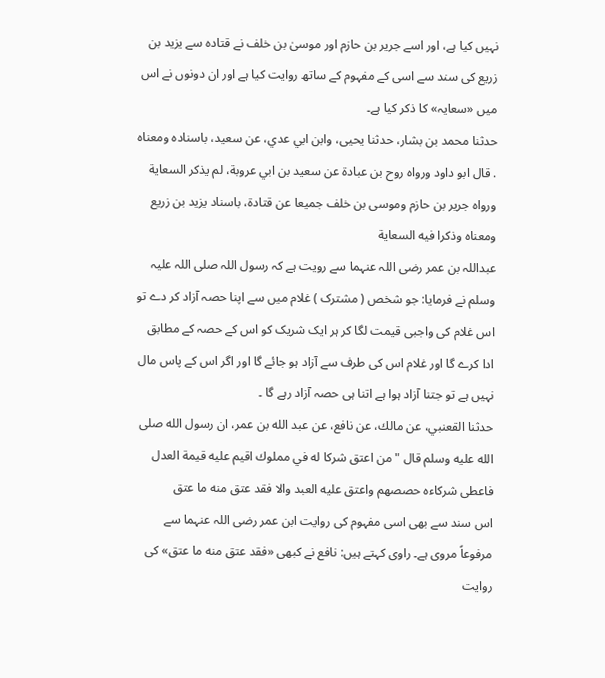نہیں کیا ہے، اور اسے جریر بن حازم اور موسیٰ بن خلف نے قتادہ سے یزید بن زریع کی سند سے اسی کے مفہوم کے ساتھ روایت کیا ہے اور ان دونوں نے اس میں «سعایہ» کا ذکر کیا ہے۔
حدثنا محمد بن بشار، حدثنا يحيى، وابن ابي عدي، عن سعيد، باسناده ومعناه . قال ابو داود ورواه روح بن عبادة عن سعيد بن ابي عروبة، لم يذكر السعاية ورواه جرير بن حازم وموسى بن خلف جميعا عن قتادة، باسناد يزيد بن زريع ومعناه وذكرا فيه السعاية
عبداللہ بن عمر رضی اللہ عنہما سے رویت ہے کہ رسول اللہ صلی اللہ علیہ وسلم نے فرمایا: جو شخص ( مشترک ) غلام میں سے اپنا حصہ آزاد کر دے تو اس غلام کی واجبی قیمت لگا کر ہر ایک شریک کو اس کے حصہ کے مطابق ادا کرے گا اور غلام اس کی طرف سے آزاد ہو جائے گا اور اگر اس کے پاس مال نہیں ہے تو جتنا آزاد ہوا ہے اتنا ہی حصہ آزاد رہے گا ۔
حدثنا القعنبي، عن مالك، عن نافع، عن عبد الله بن عمر، ان رسول الله صلى الله عليه وسلم قال " من اعتق شركا له في مملوك اقيم عليه قيمة العدل فاعطى شركاءه حصصهم واعتق عليه العبد والا فقد عتق منه ما عتق
اس سند سے بھی اسی مفہوم کی روایت ابن عمر رضی اللہ عنہما سے مرفوعاً مروی ہے۔ راوی کہتے ہیں: نافع نے کبھی «فقد عتق منه ما عتق» کی روایت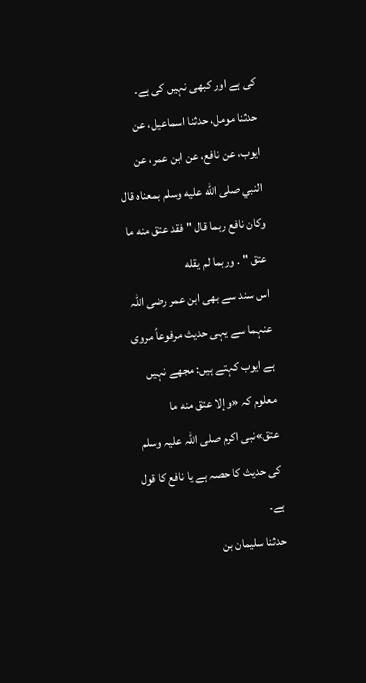کی ہے اور کبھی نہیں کی ہے۔
حدثنا مومل، حدثنا اسماعيل، عن ايوب، عن نافع، عن ابن عمر، عن النبي صلى الله عليه وسلم بمعناه قال وكان نافع ربما قال " فقد عتق منه ما عتق " . وربما لم يقله
اس سند سے بھی ابن عمر رضی اللہ عنہما سے یہی حدیث مرفوعاً مروی ہے ایوب کہتے ہیں: مجھے نہیں معلوم کہ «وإلا عتق منه ما عتق»نبی اکرم صلی اللہ علیہ وسلم کی حدیث کا حصہ ہے یا نافع کا قول ہے۔
حدثنا سليمان بن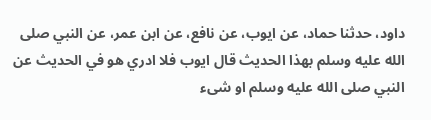داود، حدثنا حماد، عن ايوب، عن نافع، عن ابن عمر، عن النبي صلى الله عليه وسلم بهذا الحديث قال ايوب فلا ادري هو في الحديث عن النبي صلى الله عليه وسلم او شىء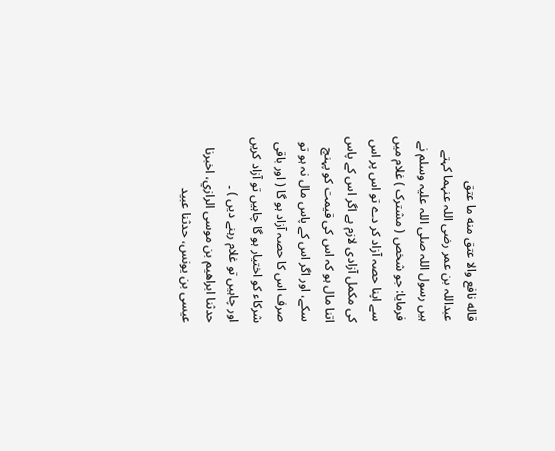قاله نافع والا عتق منه ما عتق
عبداللہ بن عمر رضی اللہ عنہما کہتے ہیں رسول اللہ صلی اللہ علیہ وسلم نے فرمایا: جو شخص ( مشترک ) غلام میں سے اپنا حصہ آزاد کر دے تو اس پر اس کی مکمل آزادی لازم ہے اگر اس کے پاس اتنا مال ہو کہ اس کی قیمت کو پہنچ سکے، اور اگر اس کے پاس مال نہ ہو تو صرف اس کا حصہ آزاد ہو گا ( اور باقی شرکاء کو اختیار ہو گا چاہیں تو آزاد کریں اور چاہیں تو غلام رہنے دیں ) ۔
حدثنا ابراهيم بن موسى الرازي، اخبرنا عيسى بن يونس، حدثنا عبيد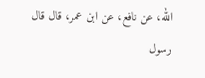الله، عن نافع، عن ابن عمر، قال قال رسول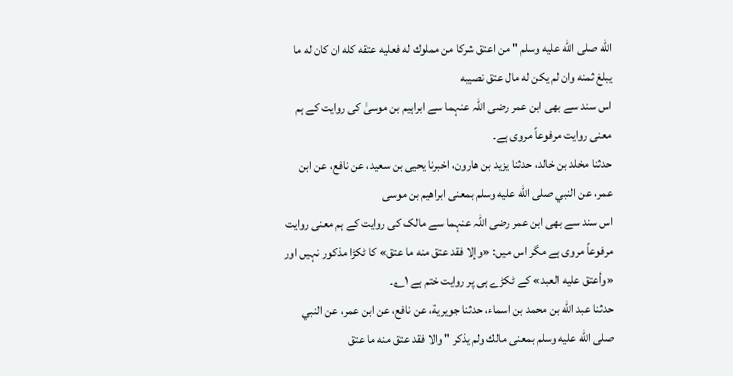الله صلى الله عليه وسلم " من اعتق شركا من مملوك له فعليه عتقه كله ان كان له ما يبلغ ثمنه وان لم يكن له مال عتق نصيبه
اس سند سے بھی ابن عمر رضی اللہ عنہما سے ابراہیم بن موسیٰ کی روایت کے ہم معنی روایت مرفوعاً مروی ہے۔
حدثنا مخلد بن خالد، حدثنا يزيد بن هارون، اخبرنا يحيى بن سعيد، عن نافع، عن ابن عمر، عن النبي صلى الله عليه وسلم بمعنى ابراهيم بن موسى
اس سند سے بھی ابن عمر رضی اللہ عنہما سے مالک کی روایت کے ہم معنی روایت مرفوعاً مروی ہے مگر اس میں: «وإلا فقد عتق منه ما عتق» کا ٹکڑا مذکور نہیں اور «وأعتق عليه العبد» کے ٹکڑے ہی پر روایت ختم ہے ۱؎۔
حدثنا عبد الله بن محمد بن اسماء، حدثنا جويرية، عن نافع، عن ابن عمر، عن النبي صلى الله عليه وسلم بمعنى مالك ولم يذكر " والا فقد عتق منه ما عتق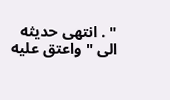" . انتهى حديثه الى " واعتق عليه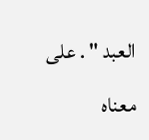العبد " . على معناه